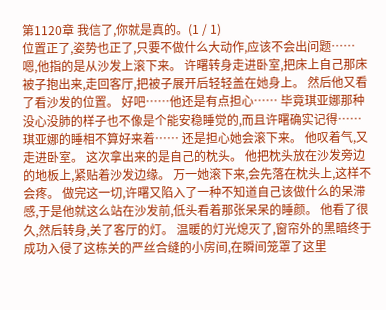第1120章 我信了,你就是真的。(1 / 1)
位置正了,姿势也正了,只要不做什么大动作,应该不会出问题…… 嗯,他指的是从沙发上滚下来。 许曙转身走进卧室,把床上自己那床被子抱出来,走回客厅,把被子展开后轻轻盖在她身上。 然后他又看了看沙发的位置。 好吧……他还是有点担心…… 毕竟琪亚娜那种没心没肺的样子也不像是个能安稳睡觉的,而且许曙确实记得……琪亚娜的睡相不算好来着…… 还是担心她会滚下来。 他叹着气,又走进卧室。 这次拿出来的是自己的枕头。 他把枕头放在沙发旁边的地板上,紧贴着沙发边缘。 万一她滚下来,会先落在枕头上,这样不会疼。 做完这一切,许曙又陷入了一种不知道自己该做什么的呆滞感,于是他就这么站在沙发前,低头看着那张呆呆的睡颜。 他看了很久,然后转身,关了客厅的灯。 温暖的灯光熄灭了,窗帘外的黑暗终于成功入侵了这栋关的严丝合缝的小房间,在瞬间笼罩了这里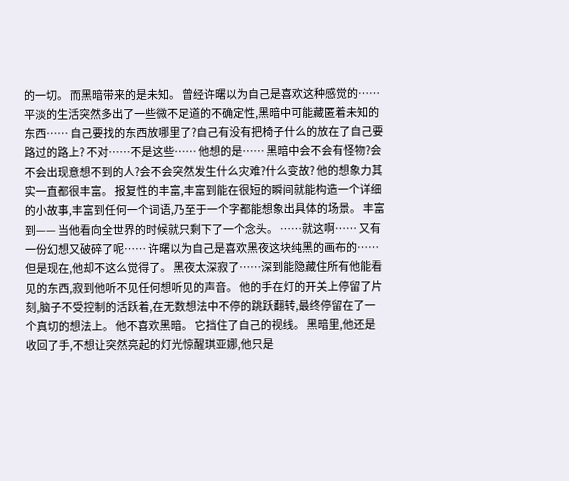的一切。 而黑暗带来的是未知。 曾经许曙以为自己是喜欢这种感觉的……平淡的生活突然多出了一些微不足道的不确定性,黑暗中可能藏匿着未知的东西…… 自己要找的东西放哪里了?自己有没有把椅子什么的放在了自己要路过的路上? 不对……不是这些…… 他想的是…… 黑暗中会不会有怪物?会不会出现意想不到的人?会不会突然发生什么灾难?什么变故? 他的想象力其实一直都很丰富。 报复性的丰富,丰富到能在很短的瞬间就能构造一个详细的小故事,丰富到任何一个词语,乃至于一个字都能想象出具体的场景。 丰富到—— 当他看向全世界的时候就只剩下了一个念头。 ……就这啊…… 又有一份幻想又破碎了呢…… 许曙以为自己是喜欢黑夜这块纯黑的画布的…… 但是现在,他却不这么觉得了。 黑夜太深寂了……深到能隐藏住所有他能看见的东西,寂到他听不见任何想听见的声音。 他的手在灯的开关上停留了片刻,脑子不受控制的活跃着,在无数想法中不停的跳跃翻转,最终停留在了一个真切的想法上。 他不喜欢黑暗。 它挡住了自己的视线。 黑暗里,他还是收回了手,不想让突然亮起的灯光惊醒琪亚娜,他只是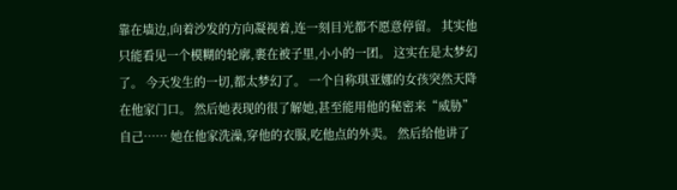靠在墙边,向着沙发的方向凝视着,连一刻目光都不愿意停留。 其实他只能看见一个模糊的轮廓,裹在被子里,小小的一团。 这实在是太梦幻了。 今天发生的一切,都太梦幻了。 一个自称琪亚娜的女孩突然天降在他家门口。 然后她表现的很了解她,甚至能用他的秘密来“威胁”自己…… 她在他家洗澡,穿他的衣服,吃他点的外卖。 然后给他讲了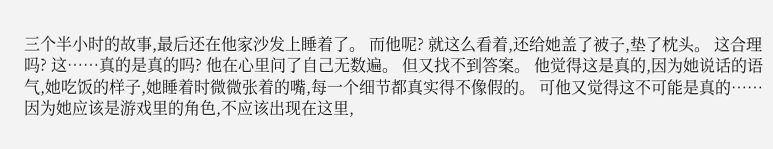三个半小时的故事,最后还在他家沙发上睡着了。 而他呢? 就这么看着,还给她盖了被子,垫了枕头。 这合理吗? 这……真的是真的吗? 他在心里问了自己无数遍。 但又找不到答案。 他觉得这是真的,因为她说话的语气,她吃饭的样子,她睡着时微微张着的嘴,每一个细节都真实得不像假的。 可他又觉得这不可能是真的……因为她应该是游戏里的角色,不应该出现在这里,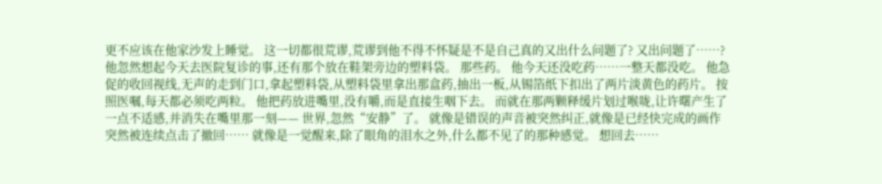更不应该在他家沙发上睡觉。 这一切都很荒谬,荒谬到他不得不怀疑是不是自己真的又出什么问题了? 又出问题了……? 他忽然想起今天去医院复诊的事,还有那个放在鞋架旁边的塑料袋。 那些药。 他今天还没吃药……一整天都没吃。 他急促的收回视线,无声的走到门口,拿起塑料袋,从塑料袋里拿出那盒药,抽出一板,从锡箔纸下扣出了两片淡黄色的药片。 按照医嘱,每天都必须吃两粒。 他把药放进嘴里,没有嚼,而是直接生咽下去。 而就在那两颗释缓片划过喉咙,让许曙产生了一点不适感,并消失在嘴里那一刻—— 世界,忽然“安静”了。 就像是错误的声音被突然纠正,就像是已经快完成的画作突然被连续点击了撤回…… 就像是一觉醒来,除了眼角的泪水之外,什么都不见了的那种感觉。 想回去……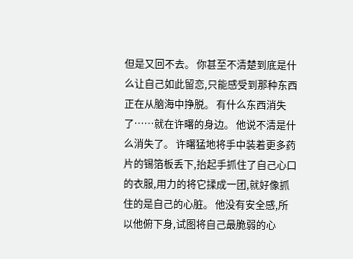但是又回不去。 你甚至不清楚到底是什么让自己如此留恋,只能感受到那种东西正在从脑海中挣脱。 有什么东西消失了……就在许曙的身边。 他说不清是什么消失了。 许曙猛地将手中装着更多药片的锡箔板丢下,抬起手抓住了自己心口的衣服,用力的将它揉成一团,就好像抓住的是自己的心脏。 他没有安全感,所以他俯下身,试图将自己最脆弱的心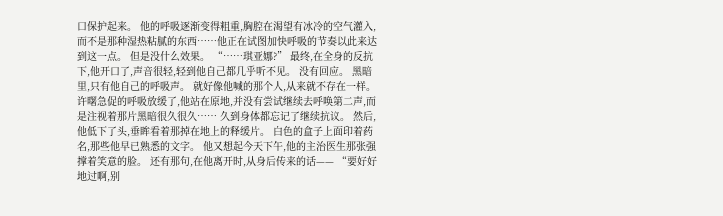口保护起来。 他的呼吸逐渐变得粗重,胸腔在渴望有冰冷的空气灌入,而不是那种湿热粘腻的东西……他正在试图加快呼吸的节奏以此来达到这一点。 但是没什么效果。 “……琪亚娜?” 最终,在全身的反抗下,他开口了,声音很轻,轻到他自己都几乎听不见。 没有回应。 黑暗里,只有他自己的呼吸声。 就好像他喊的那个人,从来就不存在一样。 许曙急促的呼吸放缓了,他站在原地,并没有尝试继续去呼唤第二声,而是注视着那片黑暗很久很久…… 久到身体都忘记了继续抗议。 然后,他低下了头,垂眸看着那掉在地上的释缓片。 白色的盒子上面印着药名,那些他早已熟悉的文字。 他又想起今天下午,他的主治医生那张强撑着笑意的脸。 还有那句,在他离开时,从身后传来的话—— “要好好地过啊,别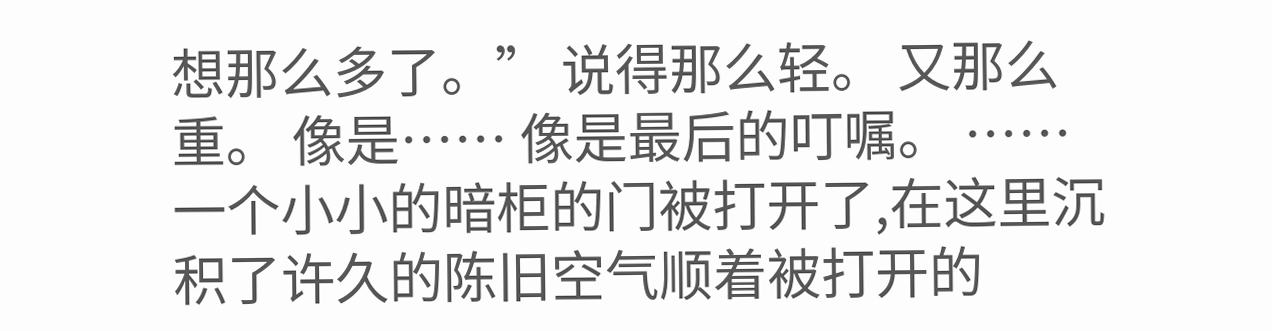想那么多了。” 说得那么轻。 又那么重。 像是…… 像是最后的叮嘱。 …… 一个小小的暗柜的门被打开了,在这里沉积了许久的陈旧空气顺着被打开的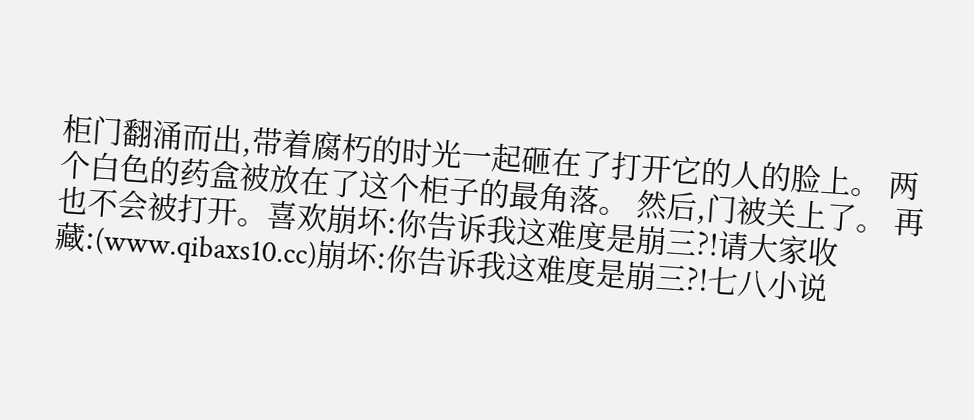柜门翻涌而出,带着腐朽的时光一起砸在了打开它的人的脸上。 两个白色的药盒被放在了这个柜子的最角落。 然后,门被关上了。 再也不会被打开。喜欢崩坏:你告诉我这难度是崩三?!请大家收藏:(www.qibaxs10.cc)崩坏:你告诉我这难度是崩三?!七八小说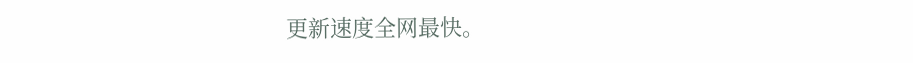更新速度全网最快。